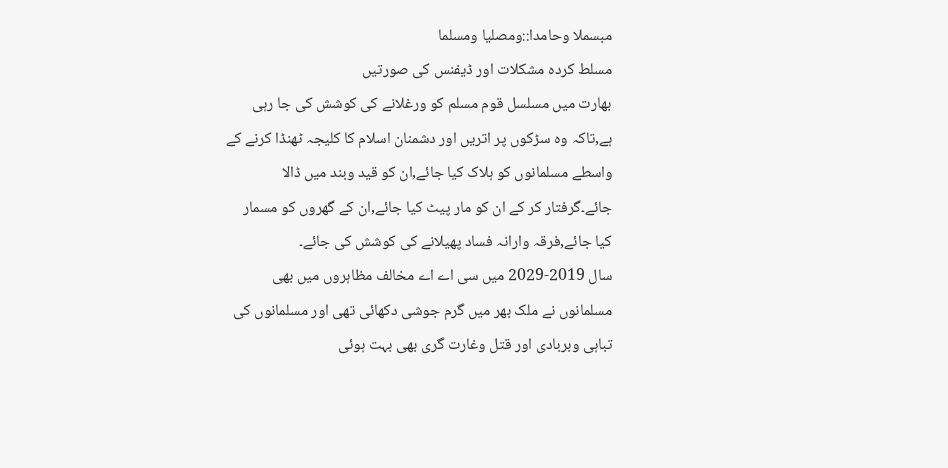مبسملا وحامدا::ومصلیا ومسلما
مسلط کردہ مشکلات اور ڈیفنس کی صورتیں
بھارت میں مسلسل قوم مسلم کو ورغلانے کی کوشش کی جا رہی ہے,تاکہ وہ سڑکوں پر اتریں اور دشمنان اسلام کا کلیجہ ٹھنڈا کرنے کے واسطے مسلمانوں کو ہلاک کیا جائے,ان کو قید وبند میں ڈالا جائے۔گرفتار کر کے ان کو مار پیٹ کیا جائے,ان کے گھروں کو مسمار کیا جائے,فرقہ وارانہ فساد پھیلانے کی کوشش کی جائے۔
سال 2019-2029 میں سی اے اے مخالف مظاہروں میں بھی مسلمانوں نے ملک بھر میں گرم جوشی دکھائی تھی اور مسلمانوں کی تباہی وبربادی اور قتل وغارت گری بھی بہت ہوئی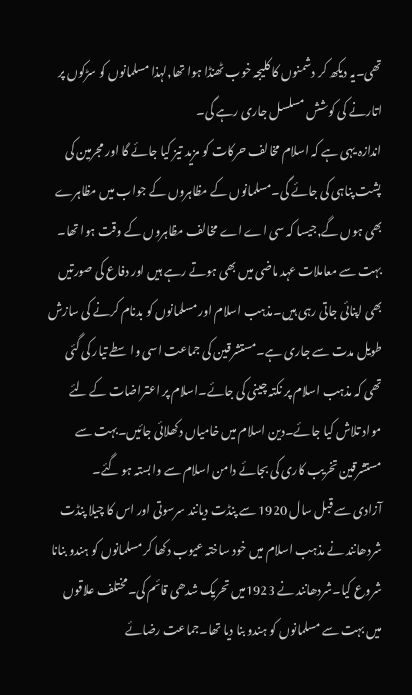تھی۔یہ دیکھ کر دشمنوں کا کلیجہ خوب ٹھنڈا ہوا تھا,لہذا مسلمانوں کو سڑکوں پر اتارنے کی کوشش مسلسل جاری رہے گی۔
اندازہ یہی ہے کہ اسلام مخالف حرکات کو مزید تیز کیا جائے گا اور مجرمین کی پشت پناہی کی جائے گی۔مسلمانوں کے مظاہروں کے جواب میں مظاہرے بھی ہوں گے,جیسا کہ سی اے اے مخالف مظاہروں کے وقت ہوا تھا۔
بہت سے معاملات عہد ماضی میں بھی ہوتے رہے ہیں اور دفاع کی صورتیں بھی اپنائی جاتی رہی ہیں۔مذہب اسلام اور مسلمانوں کو بدنام کرنے کی سازش طویل مدت سے جاری ہے۔مستشرقین کی جماعت اسی واسطے تیار کی گئی تھی کہ مذہب اسلام پر نکتہ چینی کی جائے۔اسلام پر اعتراضات کے لئے مواد تلاش کیا جائے۔دین اسلام میں خامیاں دکھلائی جائیں۔بہت سے مستشرقین تخریب کاری کی بجائے دامن اسلام سے وابستہ ہو گئے۔
آزادی سے قبل سال 1920 سے پنڈت دیانند سرسوتی اور اس کا چیلا پنڈت شردھانند نے مذہب اسلام میں خود ساختہ عیوب دکھا کر مسلمانوں کو ہندو بنانا شروع کیا۔شردھانند نے 1923میں تحریک شدھی قائم کی۔مختلف علاقوں میں بہت سے مسلمانوں کو ہندو بنا دیا تھا۔جماعت رضائے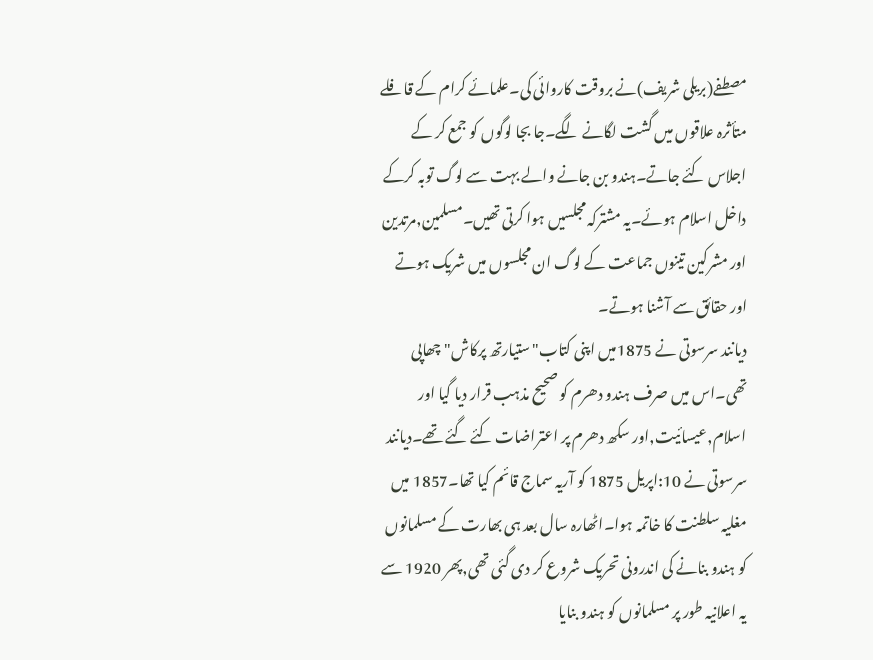مصطفے(بریلی شریف)نے بروقت کاروائی کی۔علمائے کرام کے قافلے متأثرہ علاقوں میں گشت لگانے لگے۔جا بجا لوگوں کو جمع کر کے اجلاس کئے جاتے۔ہندو بن جانے والے بہت سے لوگ توبہ کرکے داخل اسلام ہوئے۔یہ مشترکہ مجلسیں ہوا کرتی تھیں۔مسلمین,مرتدین اور مشرکین تینوں جماعت کے لوگ ان مجلسوں میں شریک ہوتے اور حقائق سے آشنا ہوتے۔
دیانند سرسوتی نے 1875میں اپنی کتاب"ستیارتھ پرکاش"چھاپی تھی۔اس میں صرف ہندو دھرم کو صحیح مذہب قرار دیا گیا اور اسلام,عیسائیت,اور سکھ دھرم پر اعتراضات کئے گئے تھے۔دیانند سرسوتی نے 10:اپریل 1875 کو آریہ سماج قائم کیا تھا۔1857 میں مغلیہ سلطنت کا خاتمہ ہوا۔اٹھارہ سال بعد ہی بھارت کے مسلمانوں کو ہندو بنانے کی اندرونی تحریک شروع کر دی گئی تھی,پھر 1920 سے یہ اعلانیہ طور پر مسلمانوں کو ہندو بنایا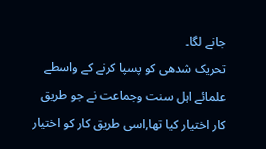جانے لگا۔
تحریک شدھی کو پسپا کرنے کے واسطے علمائے اہل سنت وجماعت نے جو طریق کار اختیار کیا تھا,اسی طریق کار کو اختیار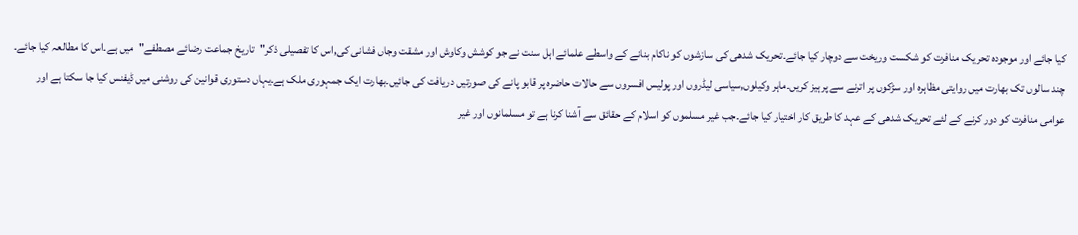کیا جائے اور موجودہ تحریک منافرت کو شکست وریخت سے دوچار کیا جائے۔تحریک شدھی کی سازشوں کو ناکام بنانے کے واسطے علمائے اہل سنت نے جو کوشش وکاوش اور مشقت وجاں فشانی کی,اس کا تفصیلی ذکر"تاریخ جماعت رضائے مصطفے"میں ہے۔اس کا مطالعہ کیا جائے۔
چند سالوں تک بھارت میں روایتی مظاہرہ اور سڑکوں پر اترنے سے پرہیز کریں۔ماہر وکیلوں,سیاسی لیڈروں اور پولیس افسروں سے حالات حاضرہ پر قابو پانے کی صورتیں دریافت کی جائیں۔بھارت ایک جمہوری ملک ہے۔یہاں دستوری قوانین کی روشنی میں ڈیفنس کیا جا سکتا ہے اور عوامی منافرت کو دور کرنے کے لئے تحریک شدھی کے عہد کا طریق کار اختیار کیا جائے۔جب غیر مسلموں کو اسلام کے حقائق سے آشنا کرنا ہے تو مسلمانوں اور غیر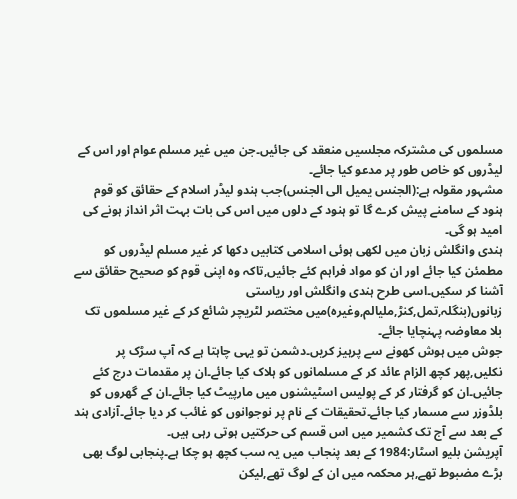مسلموں کی مشترکہ مجلسیں منعقد کی جائیں۔جن میں غیر مسلم عوام اور اس کے لیڈروں کو خاص طور پر مدعو کیا جائے۔
مشہور مقولہ ہے:(الجنس یمیل الی الجنس)جب ہندو لیڈر اسلام کے حقائق کو قوم ہنود کے سامنے پیش کرے گا تو ہنود کے دلوں میں اس کی بات بہت اثر انداز ہونے کی امید ہو گی۔
ہندی وانگلش زبان میں لکھی ہوئی اسلامی کتابیں دکھا کر غیر مسلم لیڈروں کو مطمئن کیا جائے اور ان کو مواد فراہم کئے جائیں,تاکہ وہ اپنی قوم کو صحیح حقائق سے آشنا کر سکیں۔اسی طرح ہندی وانگلش اور ریاستی زبانوں(بنگلہ,تمل,کنڑ,ملیالم,وغیرہ)میں مختصر لٹریچر شائع کر کے غیر مسلموں تک بلا معاوضہ پہنچایا جائے۔
جوش میں ہوش کھونے سے پرہیز کریں۔دشمن تو یہی چاہتا ہے کہ آپ سڑک پر نکلیں,پھر کچھ الزام عائد کر کے مسلمانوں کو ہلاک کیا جائے۔ان پر مقدمات درج کئے جائیں۔ان کو گرفتار کر کے پولیس اسٹیشنوں میں مارپیٹ کیا جائے۔ان کے گھروں کو بلڈوزر سے مسمار کیا جائے۔تحقیقات کے نام پر نوجوانوں کو غائب کر دیا جائے۔آزادی ہند کے بعد سے آج تک کشمیر میں اس قسم کی حرکتیں ہوتی رہی ہیں۔
آپریشن بلیو اسٹار:1984 کے بعد پنجاب میں یہ سب کچھ ہو چکا ہے۔پنجابی لوگ بھی بڑے مضبوط تھے,ہر محکمہ میں ان کے لوگ تھے,لیکن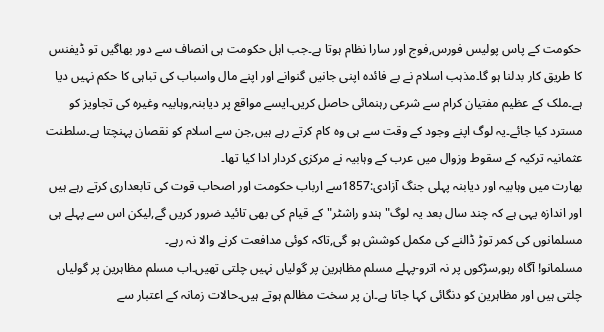حکومت کے پاس پولیس فورس,فوج اور سارا نظام ہوتا ہے۔جب اہل حکومت ہی انصاف سے دور بھاگیں تو ڈیفنس کا طریق کار بدلنا ہو گا۔مذہب اسلام نے بے فائدہ اپنی جانیں گنوانے اور اپنے مال واسباب کی تباہی کا حکم نہیں دیا ہے۔ملک کے عظیم مفتیان کرام سے شرعی رہنمائی حاصل کریں۔ایسے مواقع پر دیابنہ,وہابیہ وغیرہ کی تجاویز کو مسترد کیا جائے۔یہ لوگ اپنے وجود کے وقت سے ہی وہ کام کرتے رہے ہیں,جن سے اسلام کو نقصان پہنچتا ہے۔سلطنت عثمانیہ ترکیہ کے سقوط وزوال میں عرب کے وہابیہ نے مرکزی کردار ادا کیا تھا۔
بھارت میں وہابیہ اور دیابنہ پہلی جنگ آزادی:1857سے ارباب حکومت اور اصحاب قوت کی تابعداری کرتے رہے ہیں اور اندازہ یہی ہے کہ چند سال بعد یہ لوگ"ہندو راشٹر"کے قیام کی بھی تائید ضرور کریں گے,لیکن اس سے پہلے ہی مسلمانوں کی کمر توڑ ڈالنے کی مکمل کوشش ہو گی,تاکہ کوئی مدافعت کرنے والا نہ رہے۔
مسلمانو! آگاہ رہو,سڑکوں پر نہ اترو-پہلے مسلم مظاہرین پر گولیاں نہیں چلتی تھیں۔اب مسلم مظاہرین پر گولیاں چلتی ہیں اور مظاہرین کو دنگائی کہا جاتا ہے۔ان پر سخت مظالم ہوتے ہیں۔حالات زمانہ کے اعتبار سے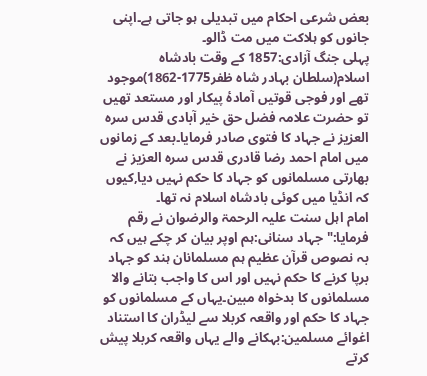بعض شرعی احکام میں تبدیلی ہو جاتی ہے۔اپنی جانوں کو ہلاکت میں مت ڈالو۔
پہلی جنگ آزادی:1857 کے وقت بادشاہ اسلام(سلطان بہادر شاہ ظفر1775-1862)موجود تھے اور فوجی قوتیں آمادۂ پیکار اور مستعد تھیں تو حضرت علامہ فضل حق خیر آبادی قدس سرہ العزیز نے جہاد کا فتوی صادر فرمایا۔بعد کے زمانوں میں امام احمد رضا قادری قدس سرہ العزیز نے بھارتی مسلمانوں کو جہاد کا حکم نہیں دیا,کیوں کہ انڈیا میں کوئی بادشاہ اسلام نہ تھا۔
امام اہل سنت علیہ الرحمۃ والرضوان نے رقم فرمایا:"جہاد سنانی:ہم اوپر بیان کر چکے ہیں کہ بہ نصوص قرآن عظیم ہم مسلمانان ہند کو جہاد برپا کرنے کا حکم نہیں اور اس کا واجب بتانے والا مسلمانوں کا بدخواہ مبین۔یہاں کے مسلمانوں کو جہاد کا حکم اور واقعہ کربلا سے لیڈران کا استناد اغوائے مسلمین:بہکانے والے یہاں واقعہ کربلا پیش کرتے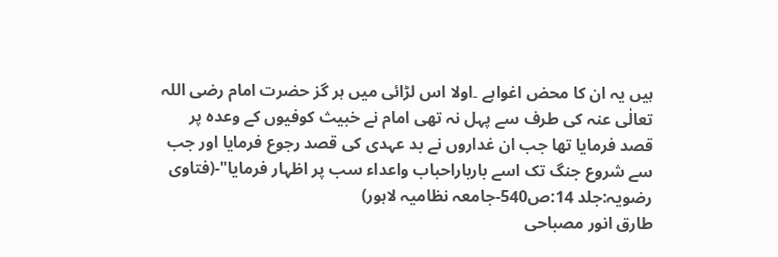ہیں یہ ان کا محض اغواہے ۔اولا اس لڑائی میں ہر گز حضرت امام رضی اللہ تعالٰی عنہ کی طرف سے پہل نہ تھی امام نے خبیث کوفیوں کے وعدہ پر قصد فرمایا تھا جب ان غداروں نے بد عہدی کی قصد رجوع فرمایا اور جب سے شروع جنگ تک اسے بارباراحباب واعداء سب پر اظہار فرمایا"-(فتاوی رضویہ:جلد 14:ص540-جامعہ نظامیہ لاہور)
طارق انور مصباحی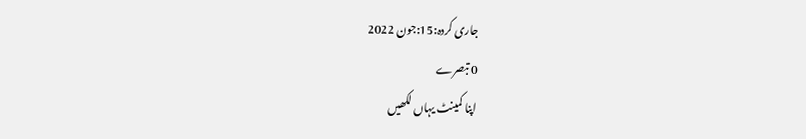جاری کردہ:15:جون 2022
0 تبصرے
اپنا کمینٹ یہاں لکھیں